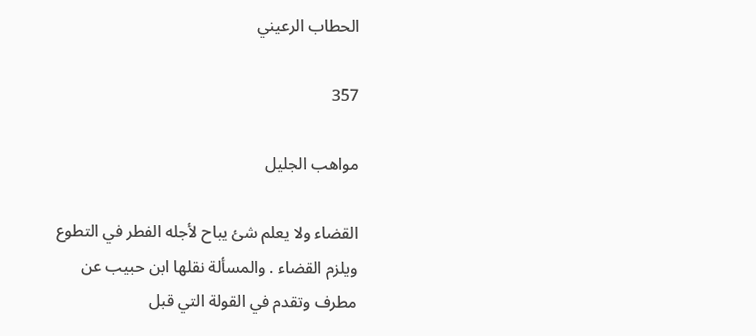الحطاب الرعيني

357

مواهب الجليل

القضاء ولا يعلم شئ يباح لأجله الفطر في التطوع ويلزم القضاء . والمسألة نقلها ابن حبيب عن مطرف وتقدم في القولة التي قبل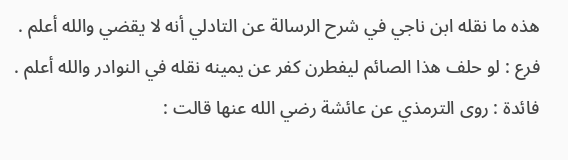هذه ما نقله ابن ناجي في شرح الرسالة عن التادلي أنه لا يقضي والله أعلم . فرع : لو حلف هذا الصائم ليفطرن كفر عن يمينه نقله في النوادر والله أعلم . فائدة : روى الترمذي عن عائشة رضي الله عنها قالت :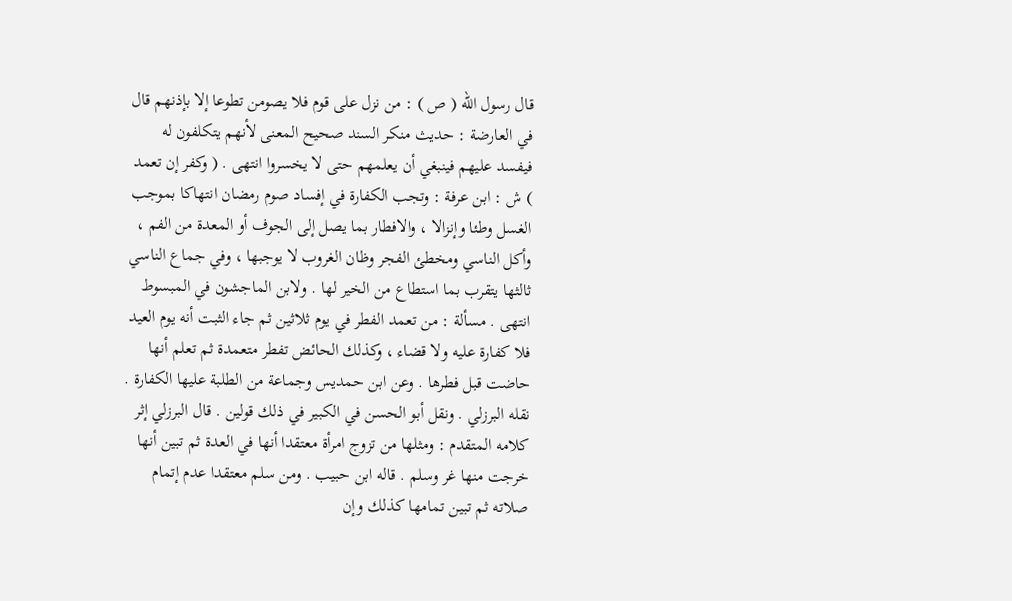قال رسول الله ( ص ) : من نزل على قوم فلا يصومن تطوعا إلا بإذنهم قال في العارضة : حديث منكر السند صحيح المعنى لأنهم يتكلفون له فيفسد عليهم فينبغي أن يعلمهم حتى لا يخسروا انتهى . ( وكفر إن تعمد ) ش : ابن عرفة : وتجب الكفارة في إفساد صوم رمضان انتهاكا بموجب الغسل وطئا وإنزالا ، والافطار بما يصل إلى الجوف أو المعدة من الفم ، وأكل الناسي ومخطئ الفجر وظان الغروب لا يوجبها ، وفي جماع الناسي ثالثها يتقرب بما استطاع من الخير لها . ولابن الماجشون في المبسوط انتهى . مسألة : من تعمد الفطر في يوم ثلاثين ثم جاء الثبت أنه يوم العيد فلا كفارة عليه ولا قضاء ، وكذلك الحائض تفطر متعمدة ثم تعلم أنها حاضت قبل فطرها . وعن ابن حمديس وجماعة من الطلبة عليها الكفارة . نقله البرزلي . ونقل أبو الحسن في الكبير في ذلك قولين . قال البرزلي إثر كلامه المتقدم : ومثلها من تزوج امرأة معتقدا أنها في العدة ثم تبين أنها خرجت منها غر وسلم . قاله ابن حبيب . ومن سلم معتقدا عدم إتمام صلاته ثم تبين تمامها كذلك وإن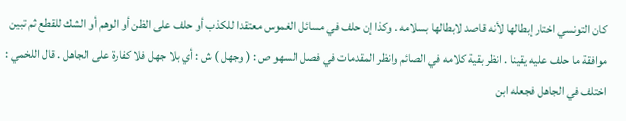كان التونسي اختار إبطالها لأنه قاصد لابطالها بسلامه . وكذا إن حلف في مسائل الغموس معتقدا للكذب أو حلف على الظن أو الوهم أو الشك للقطع ثم تبين موافقة ما حلف عليه يقينا . انظر بقية كلامه في الصائم وانظر المقدمات في فصل السهو ص : ( وجهل ) ش : أي بلا جهل فلا كفارة على الجاهل . قال اللخمي : اختلف في الجاهل فجعله ابن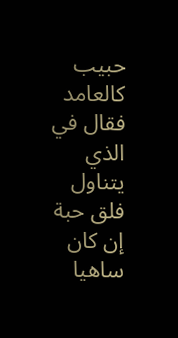حبيب كالعامد فقال في الذي يتناول فلق حبة إن كان ساهيا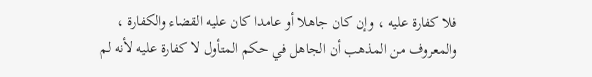فلا كفارة عليه ، وإن كان جاهلا أو عامدا كان عليه القضاء والكفارة ، والمعروف من المذهب أن الجاهل في حكم المتأول لا كفارة عليه لأنه لم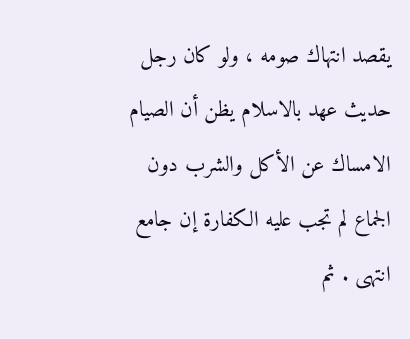يقصد انتهاك صومه ، ولو كان رجل حديث عهد بالاسلام يظن أن الصيام الامساك عن الأكل والشرب دون الجماع لم تجب عليه الكفارة إن جامع انتهى . ثم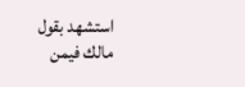استشهد بقول مالك فيمن